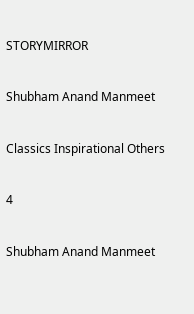STORYMIRROR

Shubham Anand Manmeet

Classics Inspirational Others

4

Shubham Anand Manmeet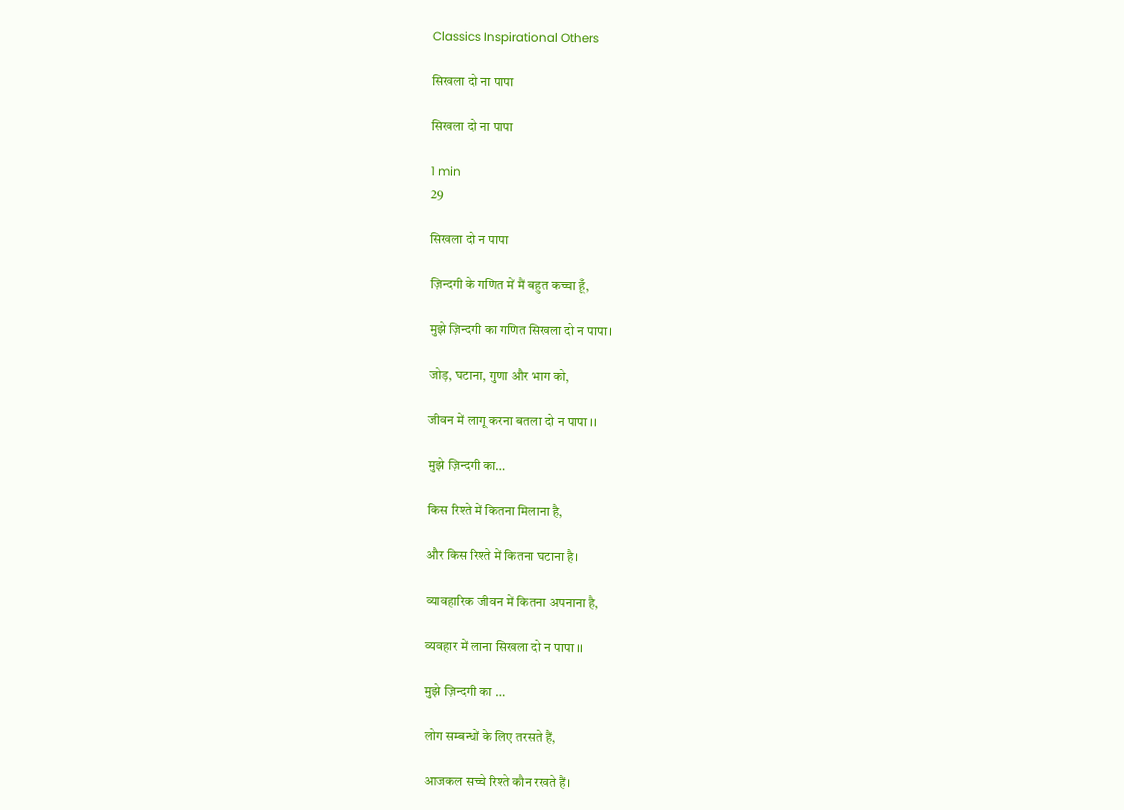Classics Inspirational Others

सिखला दो ना पापा

सिखला दो ना पापा

1 min
29

सिखला दो न पापा

ज़िन्दगी के गणित में मैं बहुत कच्चा हूँ,

मुझे ज़िन्दगी का गणित सिखला दो न पापा।

जोड़, घटाना, गुणा और भाग को,

जीवन में लागू करना बतला दो न पापा ।।

मुझे ज़िन्दगी का…

किस रिश्ते में कितना मिलाना है,

और किस रिश्ते में कितना घटाना है।

व्यावहारिक जीवन में कितना अपनाना है,

व्यवहार में लाना सिखला दो न पापा ।।

मुझे ज़िन्दगी का …

लोग सम्बन्धों के लिए तरसते हैं,

आजकल सच्चे रिश्ते कौन रखते हैं।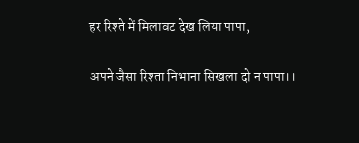हर रिश्ते में मिलावट देख लिया पापा,

अपने जैसा रिश्ता निभाना सिखला दो न पापा।।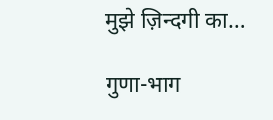मुझे ज़िन्दगी का…

गुणा-भाग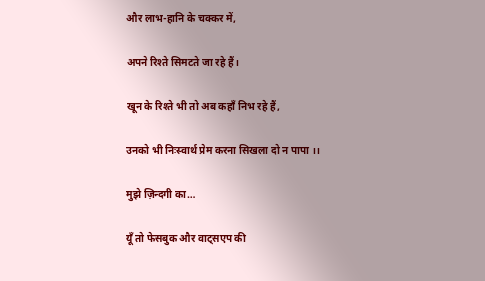और लाभ-हानि के चक्कर में,

अपने रिश्ते सिमटते जा रहे हैं।

खून के रिश्ते भी तो अब कहाँ निभ रहे हैं,

उनको भी निःस्वार्थ प्रेम करना सिखला दो न पापा ।।

मुझे ज़िन्दगी का…

यूँ तो फेसबुक और वाट्सएप की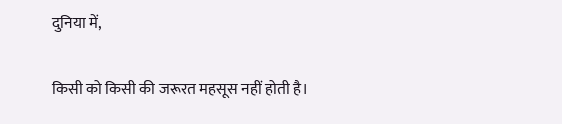दुनिया में,

किसी को किसी की जरूरत महसूस नहीं होती है।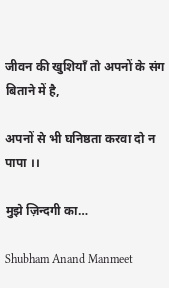जीवन की खुशियाँ तो अपनों के संग बिताने में है,

अपनों से भी घनिष्ठता करवा दो न पापा ।।

मुझे ज़िन्दगी का…

Shubham Anand Manmeet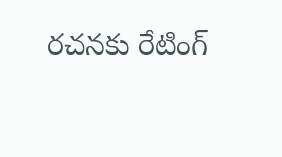రచనకు రేటింగ్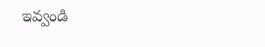ఇవ్వండి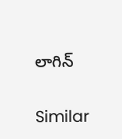లాగిన్

Similar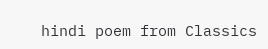hindi poem from Classics